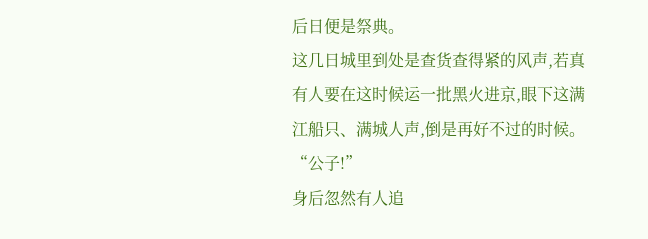后日便是祭典。
这几日城里到处是查货查得紧的风声,若真有人要在这时候运一批黑火进京,眼下这满江船只、满城人声,倒是再好不过的时候。
“公子!”
身后忽然有人追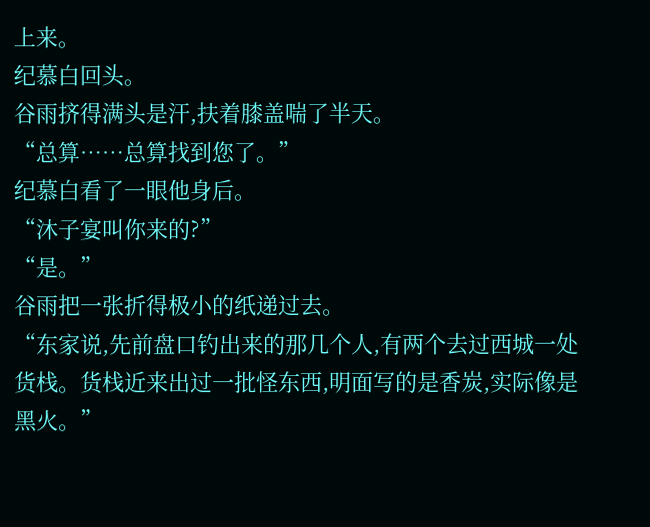上来。
纪慕白回头。
谷雨挤得满头是汗,扶着膝盖喘了半天。
“总算……总算找到您了。”
纪慕白看了一眼他身后。
“沐子宴叫你来的?”
“是。”
谷雨把一张折得极小的纸递过去。
“东家说,先前盘口钓出来的那几个人,有两个去过西城一处货栈。货栈近来出过一批怪东西,明面写的是香炭,实际像是黑火。”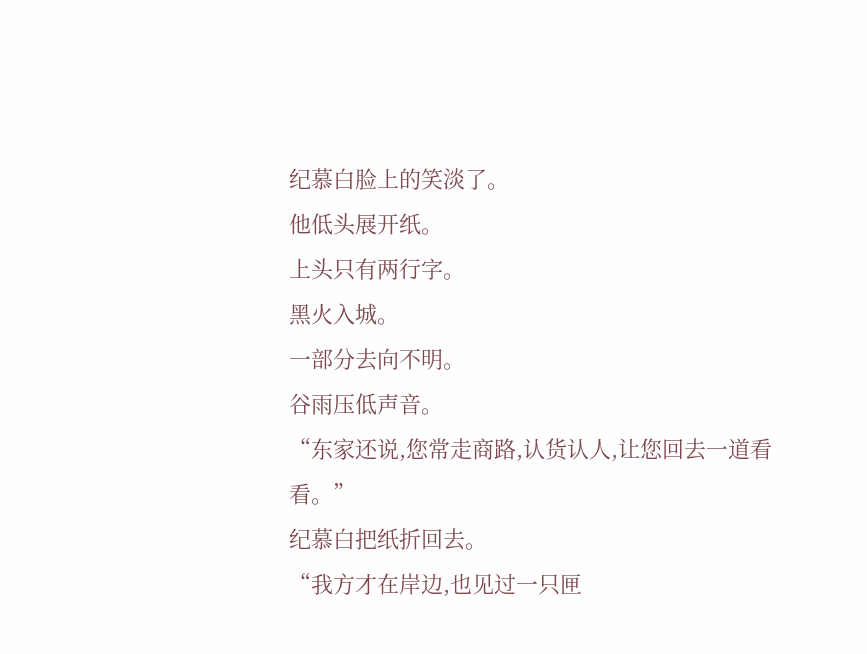纪慕白脸上的笑淡了。
他低头展开纸。
上头只有两行字。
黑火入城。
一部分去向不明。
谷雨压低声音。
“东家还说,您常走商路,认货认人,让您回去一道看看。”
纪慕白把纸折回去。
“我方才在岸边,也见过一只匣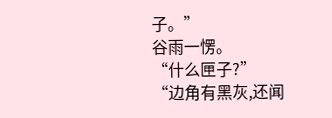子。”
谷雨一愣。
“什么匣子?”
“边角有黑灰,还闻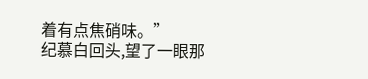着有点焦硝味。”
纪慕白回头,望了一眼那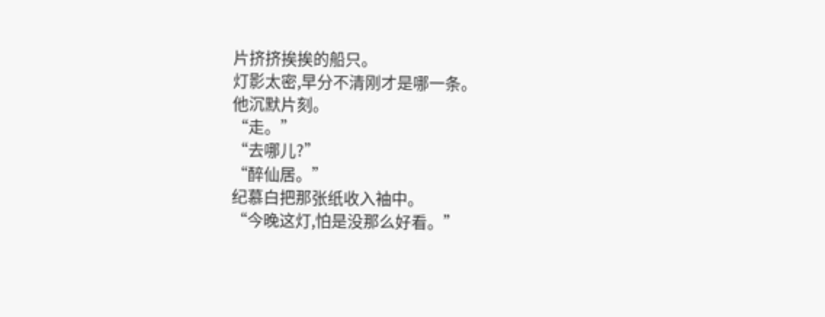片挤挤挨挨的船只。
灯影太密,早分不清刚才是哪一条。
他沉默片刻。
“走。”
“去哪儿?”
“醉仙居。”
纪慕白把那张纸收入袖中。
“今晚这灯,怕是没那么好看。”